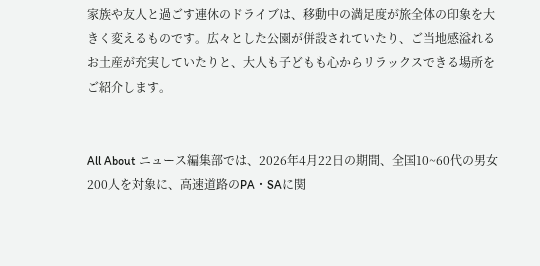家族や友人と過ごす連休のドライブは、移動中の満足度が旅全体の印象を大きく変えるものです。広々とした公園が併設されていたり、ご当地感溢れるお土産が充実していたりと、大人も子どもも心からリラックスできる場所をご紹介します。


All About ニュース編集部では、2026年4月22日の期間、全国10~60代の男女200人を対象に、高速道路のPA・SAに関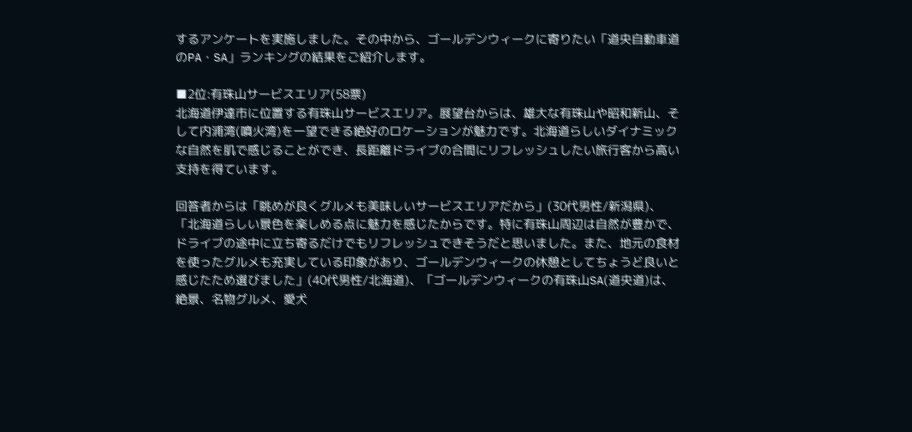するアンケートを実施しました。その中から、ゴールデンウィークに寄りたい「道央自動車道のPA・SA」ランキングの結果をご紹介します。

■2位:有珠山サービスエリア(58票)
北海道伊達市に位置する有珠山サービスエリア。展望台からは、雄大な有珠山や昭和新山、そして内浦湾(噴火湾)を一望できる絶好のロケーションが魅力です。北海道らしいダイナミックな自然を肌で感じることができ、長距離ドライブの合間にリフレッシュしたい旅行客から高い支持を得ています。

回答者からは「眺めが良くグルメも美味しいサービスエリアだから」(30代男性/新潟県)、「北海道らしい景色を楽しめる点に魅力を感じたからです。特に有珠山周辺は自然が豊かで、ドライブの途中に立ち寄るだけでもリフレッシュできそうだと思いました。また、地元の食材を使ったグルメも充実している印象があり、ゴールデンウィークの休憩としてちょうど良いと感じたため選びました」(40代男性/北海道)、「ゴールデンウィークの有珠山SA(道央道)は、絶景、名物グルメ、愛犬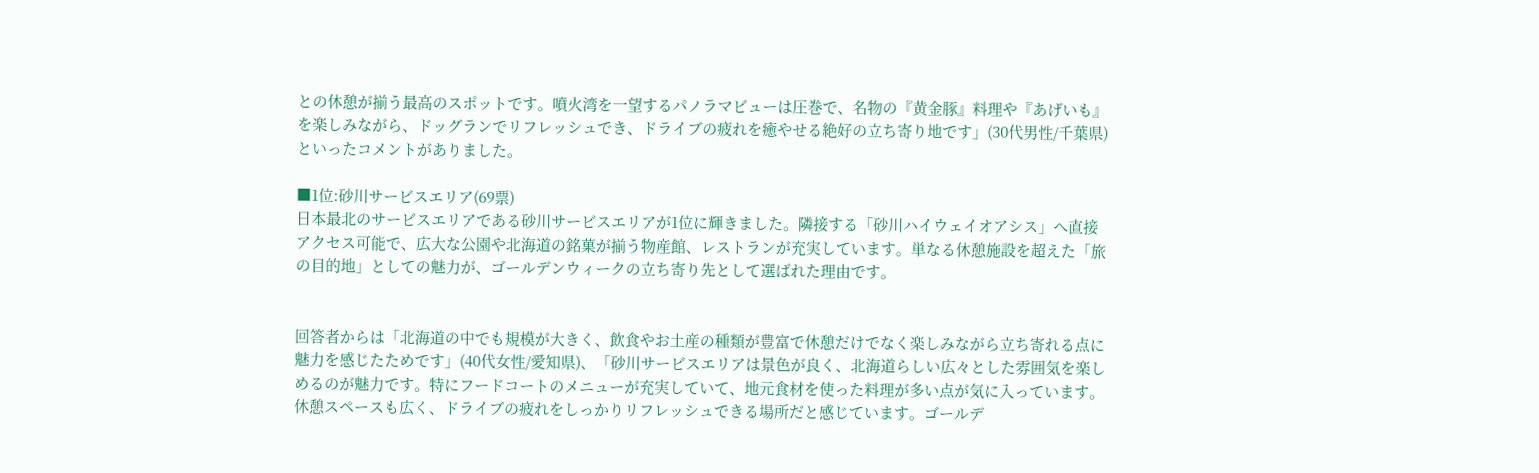との休憩が揃う最高のスポットです。噴火湾を一望するパノラマビューは圧巻で、名物の『黄金豚』料理や『あげいも』を楽しみながら、ドッグランでリフレッシュでき、ドライブの疲れを癒やせる絶好の立ち寄り地です」(30代男性/千葉県)といったコメントがありました。

■1位:砂川サービスエリア(69票)
日本最北のサービスエリアである砂川サービスエリアが1位に輝きました。隣接する「砂川ハイウェイオアシス」へ直接アクセス可能で、広大な公園や北海道の銘菓が揃う物産館、レストランが充実しています。単なる休憩施設を超えた「旅の目的地」としての魅力が、ゴールデンウィークの立ち寄り先として選ばれた理由です。


回答者からは「北海道の中でも規模が大きく、飲食やお土産の種類が豊富で休憩だけでなく楽しみながら立ち寄れる点に魅力を感じたためです」(40代女性/愛知県)、「砂川サービスエリアは景色が良く、北海道らしい広々とした雰囲気を楽しめるのが魅力です。特にフードコートのメニューが充実していて、地元食材を使った料理が多い点が気に入っています。休憩スペースも広く、ドライブの疲れをしっかりリフレッシュできる場所だと感じています。ゴールデ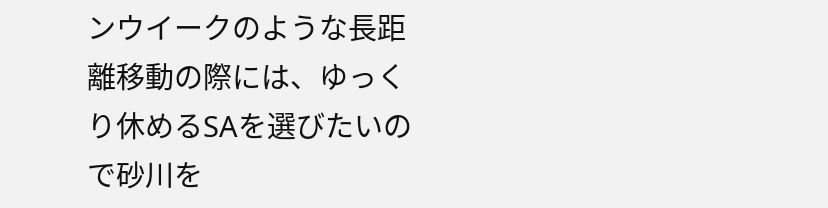ンウイークのような長距離移動の際には、ゆっくり休めるSAを選びたいので砂川を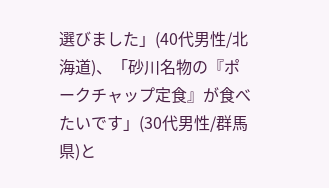選びました」(40代男性/北海道)、「砂川名物の『ポークチャップ定食』が食べたいです」(30代男性/群馬県)と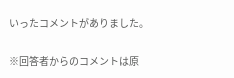いったコメントがありました。

※回答者からのコメントは原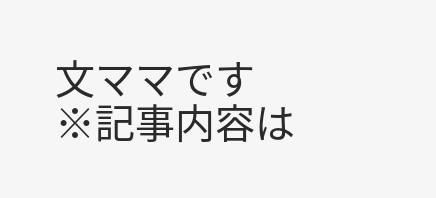文ママです
※記事内容は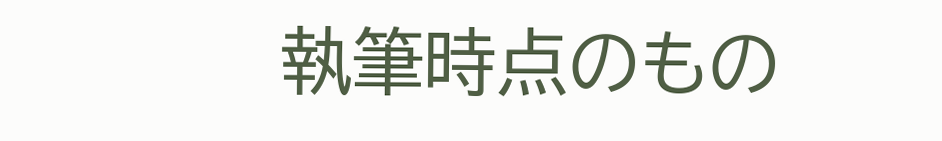執筆時点のもの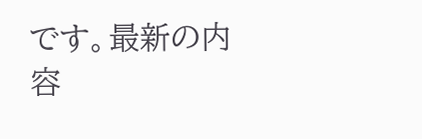です。最新の内容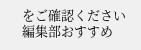をご確認ください
編集部おすすめ